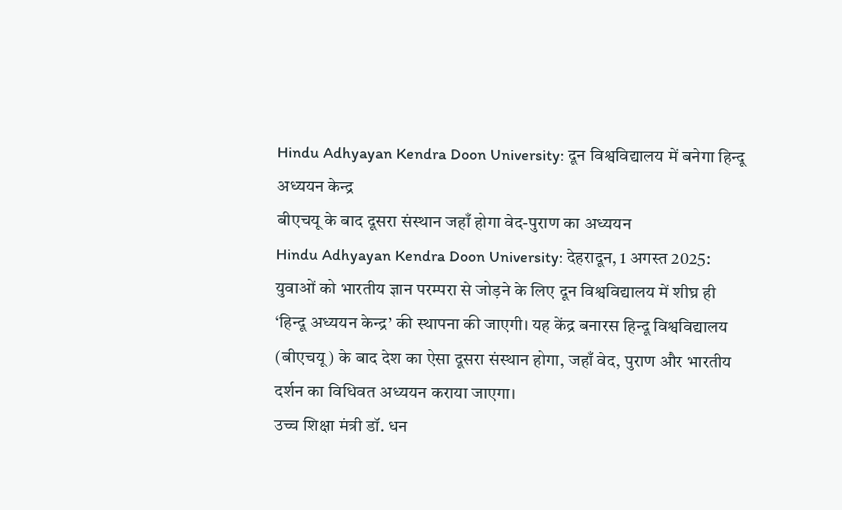Hindu Adhyayan Kendra Doon University: दून विश्वविद्यालय में बनेगा हिन्दू अध्ययन केन्द्र
बीएचयू के बाद दूसरा संस्थान जहाँ होगा वेद-पुराण का अध्ययन
Hindu Adhyayan Kendra Doon University: देहरादून, 1 अगस्त 2025: युवाओं को भारतीय ज्ञान परम्परा से जोड़ने के लिए दून विश्वविद्यालय में शीघ्र ही ‘हिन्दू अध्ययन केन्द्र’ की स्थापना की जाएगी। यह केंद्र बनारस हिन्दू विश्वविद्यालय (बीएचयू) के बाद देश का ऐसा दूसरा संस्थान होगा, जहाँ वेद, पुराण और भारतीय दर्शन का विधिवत अध्ययन कराया जाएगा।
उच्च शिक्षा मंत्री डॉ. धन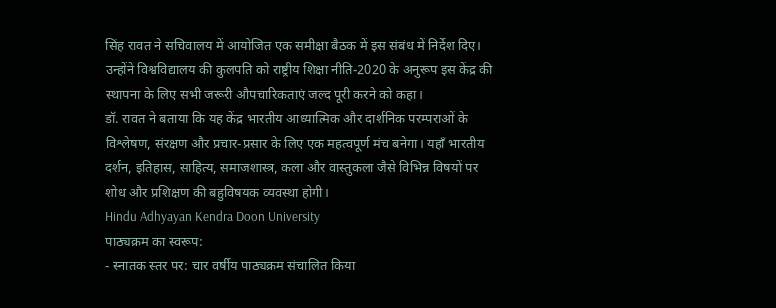सिंह रावत ने सचिवालय में आयोजित एक समीक्षा बैठक में इस संबंध में निर्देश दिए। उन्होंने विश्वविद्यालय की कुलपति को राष्ट्रीय शिक्षा नीति-2020 के अनुरूप इस केंद्र की स्थापना के लिए सभी जरूरी औपचारिकताएं जल्द पूरी करने को कहा।
डॉ. रावत ने बताया कि यह केंद्र भारतीय आध्यात्मिक और दार्शनिक परम्पराओं के विश्लेषण, संरक्षण और प्रचार-प्रसार के लिए एक महत्वपूर्ण मंच बनेगा। यहाँ भारतीय दर्शन, इतिहास, साहित्य, समाजशास्त्र, कला और वास्तुकला जैसे विभिन्न विषयों पर शोध और प्रशिक्षण की बहुविषयक व्यवस्था होगी।
Hindu Adhyayan Kendra Doon University
पाठ्यक्रम का स्वरूप:
- स्नातक स्तर पर: चार वर्षीय पाठ्यक्रम संचालित किया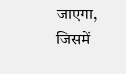जाएगा, जिसमें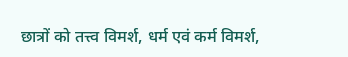छात्रों को तत्त्व विमर्श, धर्म एवं कर्म विमर्श,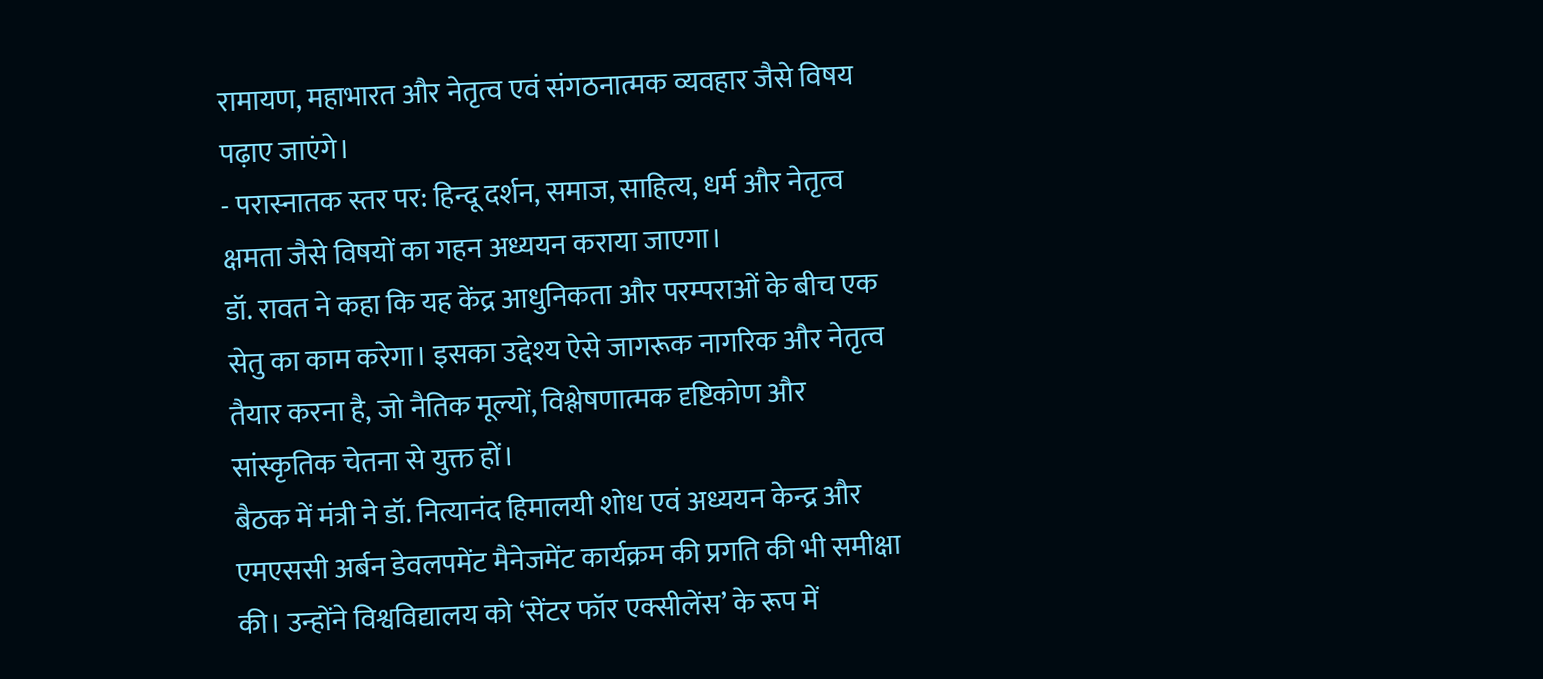रामायण, महाभारत और नेतृत्व एवं संगठनात्मक व्यवहार जैसे विषय पढ़ाए जाएंगे।
- परास्नातक स्तर पर: हिन्दू दर्शन, समाज, साहित्य, धर्म और नेतृत्व क्षमता जैसे विषयों का गहन अध्ययन कराया जाएगा।
डॉ. रावत ने कहा कि यह केंद्र आधुनिकता और परम्पराओं के बीच एक सेतु का काम करेगा। इसका उद्देश्य ऐसे जागरूक नागरिक और नेतृत्व तैयार करना है, जो नैतिक मूल्यों, विश्लेषणात्मक दृष्टिकोण और सांस्कृतिक चेतना से युक्त हों।
बैठक में मंत्री ने डॉ. नित्यानंद हिमालयी शोध एवं अध्ययन केन्द्र और एमएससी अर्बन डेवलपमेंट मैनेजमेंट कार्यक्रम की प्रगति की भी समीक्षा की। उन्होंने विश्वविद्यालय को ‘सेंटर फॉर एक्सीलेंस’ के रूप में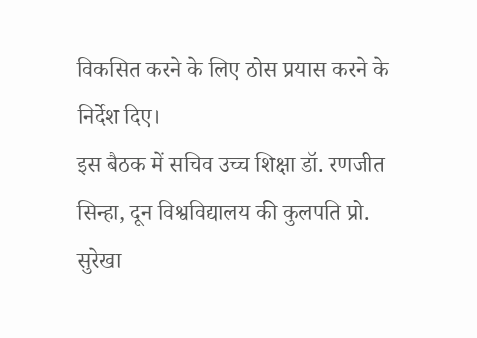विकसित करने के लिए ठोस प्रयास करने के निर्देश दिए।
इस बैठक में सचिव उच्च शिक्षा डॉ. रणजीत सिन्हा, दून विश्वविद्यालय की कुलपति प्रो. सुरेखा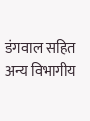डंगवाल सहित अन्य विभागीय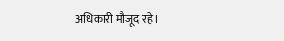अधिकारी मौजूद रहे।